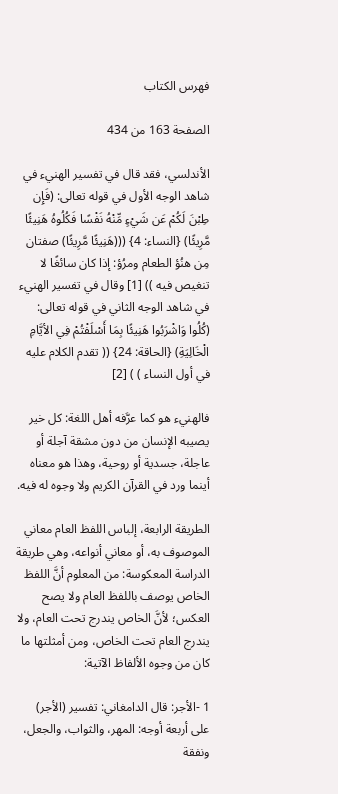فهرس الكتاب

الصفحة 163 من 434

الأندلسي، فقد قال في تفسير الهنيء في شاهد الوجه الأول في قوله تعالى: (فَإِن طِبْنَ لَكُمْ عَن شَيْءٍ مِّنْهُ نَفْسًا فَكُلُوهُ هَنِيئًا مَّرِيئًا) {النساء: 4} (((هَنِيئًا مَّرِيئًا) صفتان مِن هنُؤ الطعام ومرُؤ: إذا كان سائغًا لا تنغيص فيه )) [1] وقال في تفسير الهنيء في شاهد الوجه الثاني في قوله تعالى: (كُلُوا وَاشْرَبُوا هَنِيئًا بِمَا أَسْلَفْتُمْ فِي الأيَّامِ الْخَالِيَةِ) {الحاقة: 24} (( تقدم الكلام عليه في أول النساء ) ) [2]

فالهنيء هو كما عرَّفه أهل اللغة: كل خير يصيبه الإنسان من دون مشقة آجلة أو عاجلة، جسدية أو روحية، وهذا هو معناه أينما ورد في القرآن الكريم ولا وجوه له فيه.

الطريقة الرابعة، إلباس اللفظ العام معاني الموصوف به، أو معاني أنواعه، وهي طريقة الدراسة المعكوسة: من المعلوم أنَّ اللفظ الخاص يوصف باللفظ العام ولا يصح العكس؛ لأنَّ الخاص يندرج تحت العام، ولا يندرج العام تحت الخاص، ومن أمثلتها ما كان من وجوه الألفاظ الآتية:

1 -الأجر: قال الدامغاني: تفسير (الأجر) على أربعة أوجه: المهر، والثواب، والجعل، ونفقة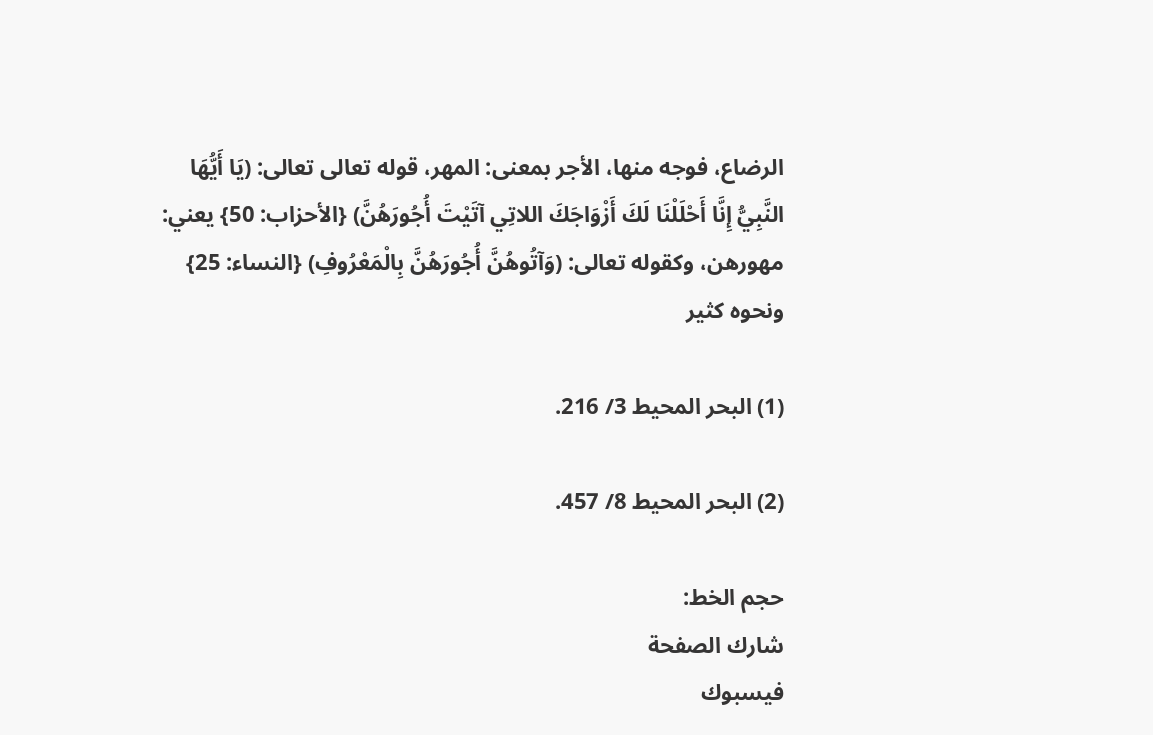الرضاع، فوجه منها، الأجر بمعنى: المهر، قوله تعالى تعالى: (يَا أَيُّهَا النَّبِيُّ إِنَّا أَحْلَلْنَا لَكَ أَزْوَاجَكَ اللاتِي آتَيْتَ أُجُورَهُنَّ) {الأحزاب: 50} يعني: مهورهن، وكقوله تعالى: (وَآتُوهُنَّ أُجُورَهُنَّ بِالْمَعْرُوفِ) {النساء: 25} ونحوه كثير

(1) البحر المحيط 3/ 216.

(2) البحر المحيط 8/ 457.

حجم الخط:
شارك الصفحة
فيسبوك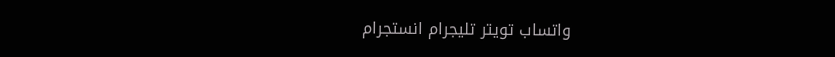واتساب تويتر تليجرام انستجرام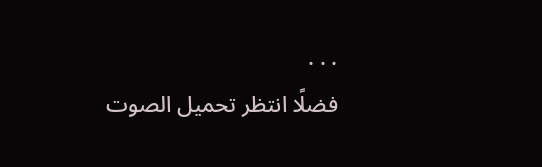. . .
فضلًا انتظر تحميل الصوت